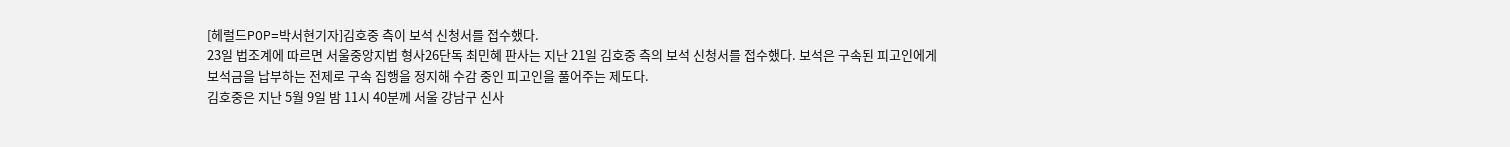[헤럴드POP=박서현기자]김호중 측이 보석 신청서를 접수했다.
23일 법조계에 따르면 서울중앙지법 형사26단독 최민혜 판사는 지난 21일 김호중 측의 보석 신청서를 접수했다. 보석은 구속된 피고인에게 보석금을 납부하는 전제로 구속 집행을 정지해 수감 중인 피고인을 풀어주는 제도다.
김호중은 지난 5월 9일 밤 11시 40분께 서울 강남구 신사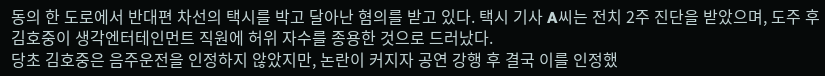동의 한 도로에서 반대편 차선의 택시를 박고 달아난 혐의를 받고 있다. 택시 기사 A씨는 전치 2주 진단을 받았으며, 도주 후 김호중이 생각엔터테인먼트 직원에 허위 자수를 종용한 것으로 드러났다.
당초 김호중은 음주운전을 인정하지 않았지만, 논란이 커지자 공연 강행 후 결국 이를 인정했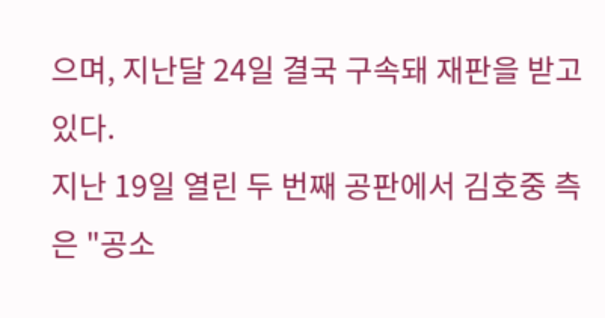으며, 지난달 24일 결국 구속돼 재판을 받고 있다.
지난 19일 열린 두 번째 공판에서 김호중 측은 "공소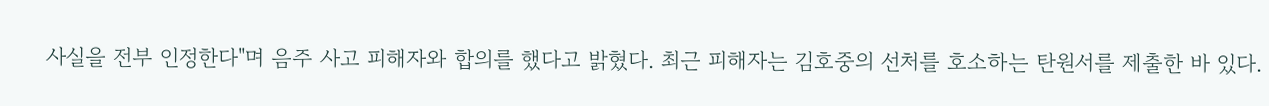사실을 전부 인정한다"며 음주 사고 피해자와 합의를 했다고 밝혔다. 최근 피해자는 김호중의 선처를 호소하는 탄원서를 제출한 바 있다.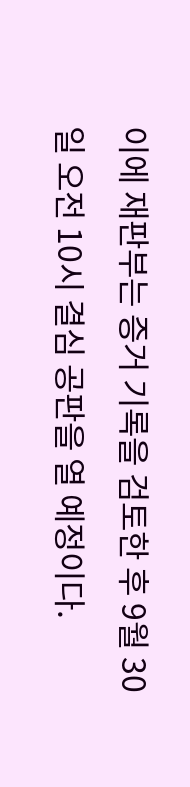이에 재판부는 증거 기록을 검토한 후 9월 30일 오전 10시 결심 공판을 열 예정이다.